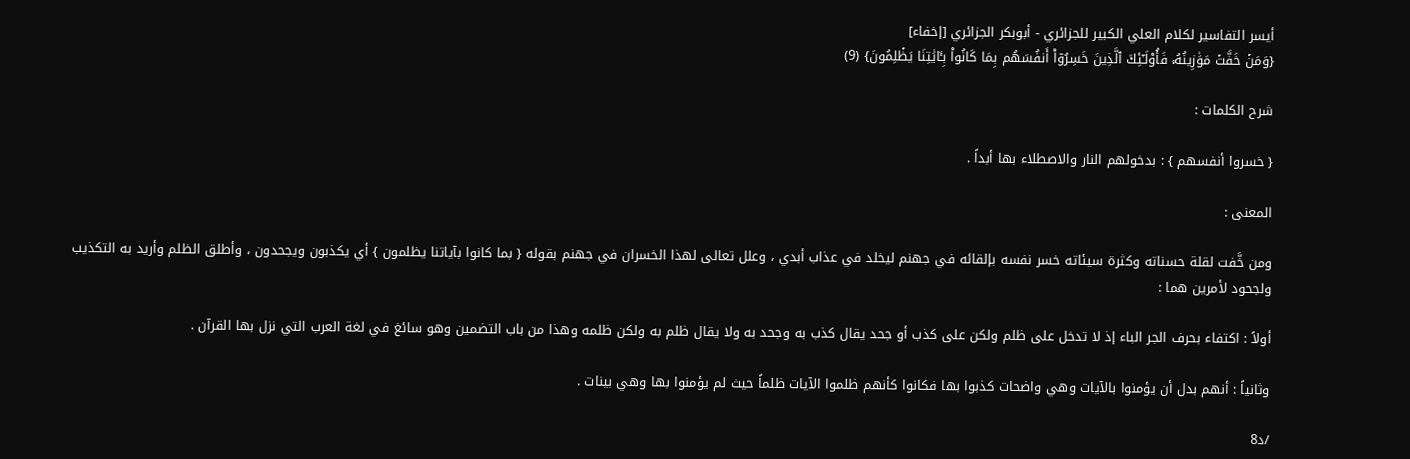أيسر التفاسير لكلام العلي الكبير للجزائري - أبوبكر الجزائري [إخفاء]
{وَمَنۡ خَفَّتۡ مَوَٰزِينُهُۥ فَأُوْلَـٰٓئِكَ ٱلَّذِينَ خَسِرُوٓاْ أَنفُسَهُم بِمَا كَانُواْ بِـَٔايَٰتِنَا يَظۡلِمُونَ} (9)

شرح الكلمات :

{ خسروا أنفسهم } : بدخولهم النار والاصطلاء بها أبداً .

المعنى :

ومن خَّفت لقلة حسناته وكثرة سيئاته خسر نفسه بإلقائه في جهنم ليخلد في عذاب أبدي ، وعلل تعالى لهذا الخسران في جهنم بقوله { بما كانوا بآياتنا يظلمون } أي يكذبون ويجحدون ، وأطلق الظلم وأريد به التكذيب ولجحود لأمرين هما :

أولاً : اكتفاء بحرف الجر الباء إذ لا تدخل على ظلم ولكن على كذب أو جحد يقال كذب به وجحد به ولا يقال ظلم به ولكن ظلمه وهذا من باب التضمين وهو سائغ في لغة العرب التي نزل بها القرآن .

وثانياً : أنهم بدل أن يؤمنوا بالآيات وهي واضحات كذبوا بها فكانوا كأنهم ظلموا الآيات ظلماً حيث لم يؤمنوا بها وهي بينات .

/د8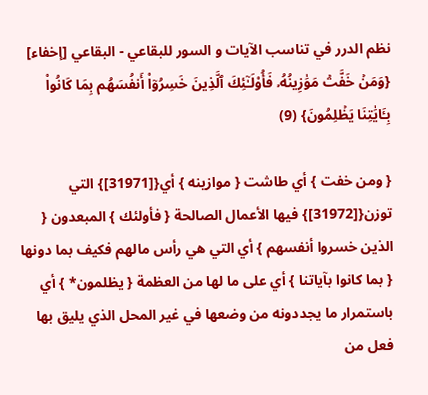نظم الدرر في تناسب الآيات و السور للبقاعي - البقاعي [إخفاء]
{وَمَنۡ خَفَّتۡ مَوَٰزِينُهُۥ فَأُوْلَـٰٓئِكَ ٱلَّذِينَ خَسِرُوٓاْ أَنفُسَهُم بِمَا كَانُواْ بِـَٔايَٰتِنَا يَظۡلِمُونَ} (9)

{ ومن خفت } أي طاشت { موازينه } أي{[31971]} التي توزن{[31972]} فيها الأعمال الصالحة { فأولئك } المبعدون { الذين خسروا أنفسهم } أي التي هي رأس مالهم فكيف بما دونها { بما كانوا بآياتنا } أي على ما لها من العظمة { يظلمون* } أي باستمرار ما يجددونه من وضعها في غير المحل الذي يليق بها فعل من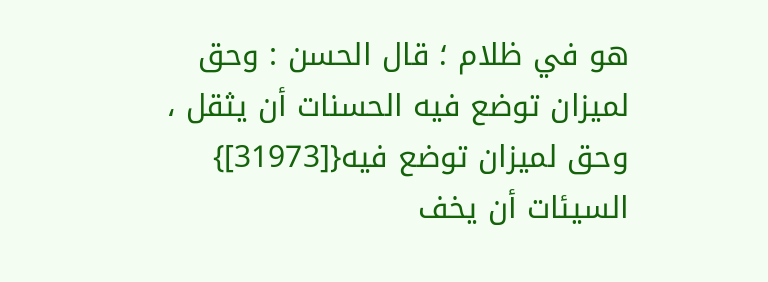هو في ظلام ؛ قال الحسن : وحق لميزان توضع فيه الحسنات أن يثقل ، وحق لميزان توضع فيه{[31973]} السيئات أن يخف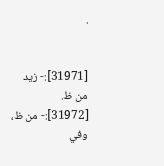.


[31971]:- زيد من ظ.
[31972]:- من ظ، وفي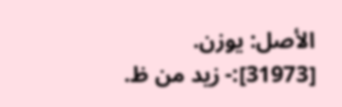الأصل: يوزن.
[31973]:- زيد من ظ.